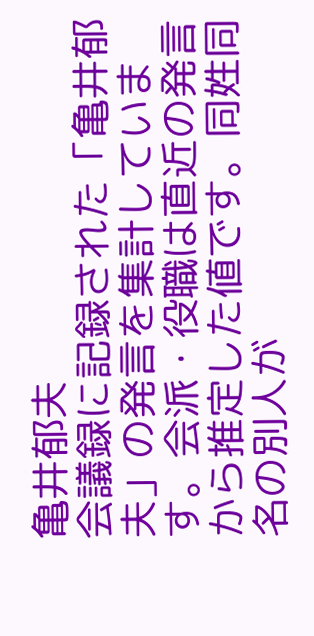亀井郁夫
会議録に記録された「亀井郁夫」の発言を集計しています。会派・役職は直近の発言から推定した値です。同姓同名の別人が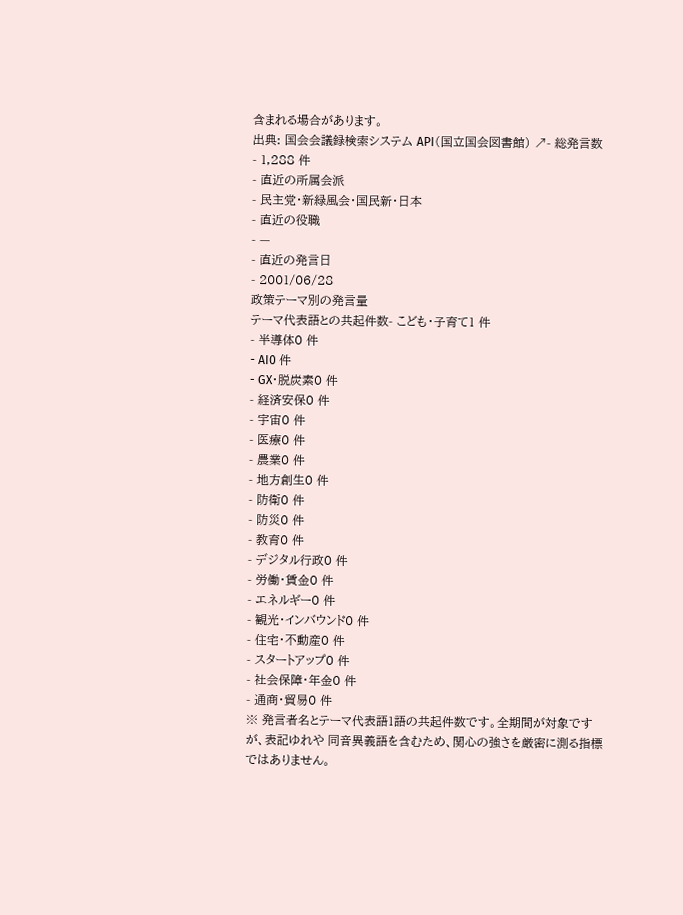含まれる場合があります。
出典: 国会会議録検索システム API(国立国会図書館) ↗- 総発言数
- 1,288 件
- 直近の所属会派
- 民主党・新緑風会・国民新・日本
- 直近の役職
- —
- 直近の発言日
- 2001/06/28
政策テーマ別の発言量
テーマ代表語との共起件数- こども・子育て1 件
- 半導体0 件
- AI0 件
- GX・脱炭素0 件
- 経済安保0 件
- 宇宙0 件
- 医療0 件
- 農業0 件
- 地方創生0 件
- 防衛0 件
- 防災0 件
- 教育0 件
- デジタル行政0 件
- 労働・賃金0 件
- エネルギー0 件
- 観光・インバウンド0 件
- 住宅・不動産0 件
- スタートアップ0 件
- 社会保障・年金0 件
- 通商・貿易0 件
※ 発言者名とテーマ代表語1語の共起件数です。全期間が対象ですが、表記ゆれや 同音異義語を含むため、関心の強さを厳密に測る指標ではありません。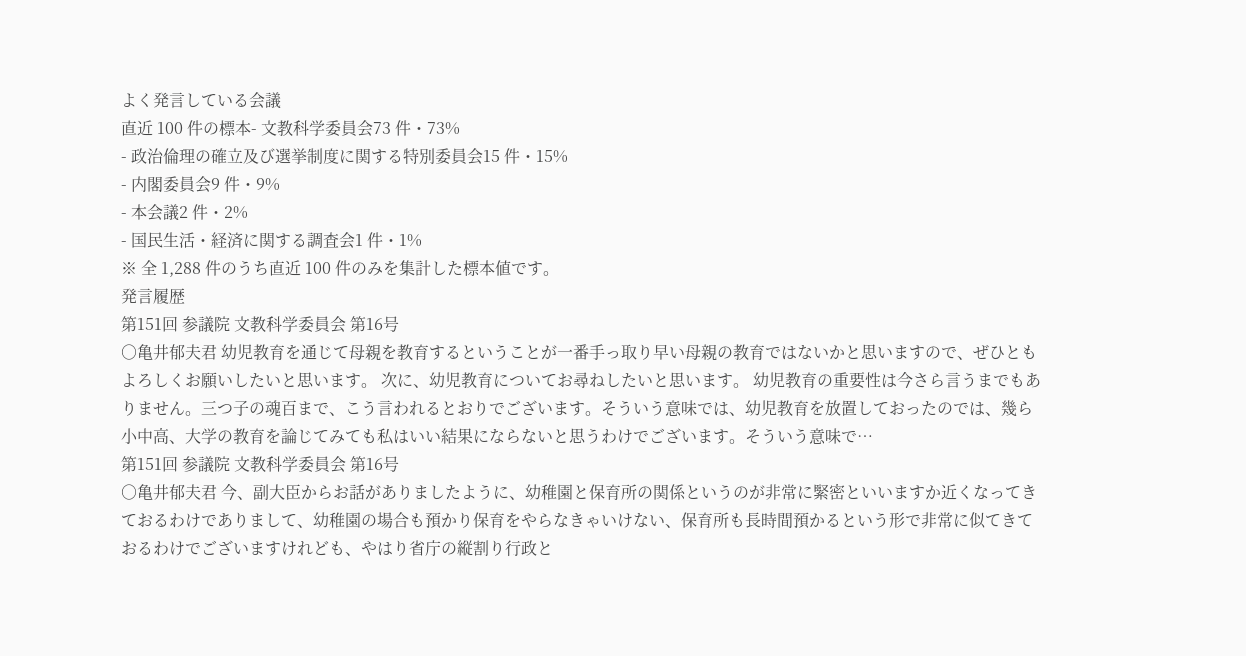よく発言している会議
直近 100 件の標本- 文教科学委員会73 件・73%
- 政治倫理の確立及び選挙制度に関する特別委員会15 件・15%
- 内閣委員会9 件・9%
- 本会議2 件・2%
- 国民生活・経済に関する調査会1 件・1%
※ 全 1,288 件のうち直近 100 件のみを集計した標本値です。
発言履歴
第151回 参議院 文教科学委員会 第16号
○亀井郁夫君 幼児教育を通じて母親を教育するということが一番手っ取り早い母親の教育ではないかと思いますので、ぜひともよろしくお願いしたいと思います。 次に、幼児教育についてお尋ねしたいと思います。 幼児教育の重要性は今さら言うまでもありません。三つ子の魂百まで、こう言われるとおりでございます。そういう意味では、幼児教育を放置しておったのでは、幾ら小中高、大学の教育を論じてみても私はいい結果にならないと思うわけでございます。そういう意味で…
第151回 参議院 文教科学委員会 第16号
○亀井郁夫君 今、副大臣からお話がありましたように、幼稚園と保育所の関係というのが非常に緊密といいますか近くなってきておるわけでありまして、幼稚園の場合も預かり保育をやらなきゃいけない、保育所も長時間預かるという形で非常に似てきておるわけでございますけれども、やはり省庁の縦割り行政と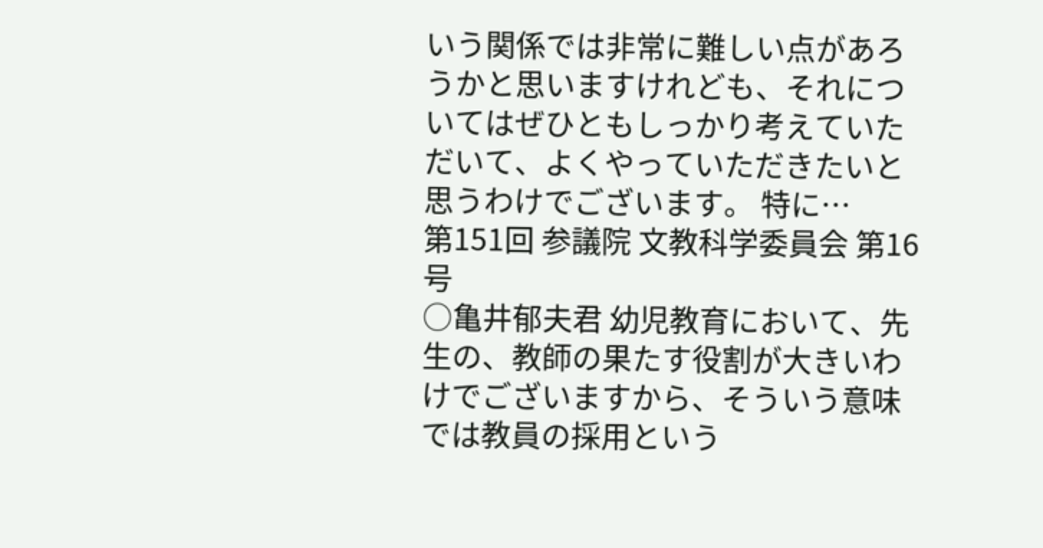いう関係では非常に難しい点があろうかと思いますけれども、それについてはぜひともしっかり考えていただいて、よくやっていただきたいと思うわけでございます。 特に…
第151回 参議院 文教科学委員会 第16号
○亀井郁夫君 幼児教育において、先生の、教師の果たす役割が大きいわけでございますから、そういう意味では教員の採用という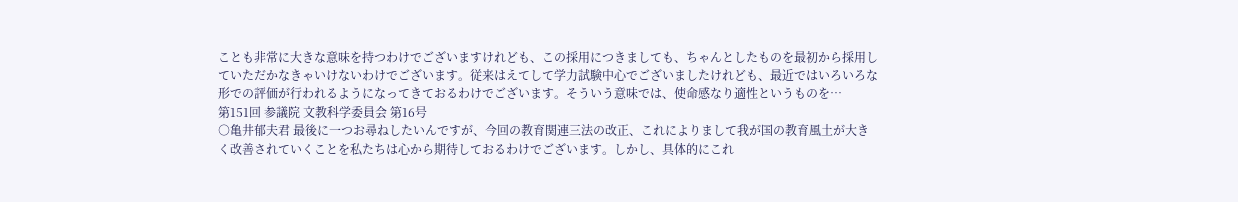ことも非常に大きな意味を持つわけでございますけれども、この採用につきましても、ちゃんとしたものを最初から採用していただかなきゃいけないわけでございます。従来はえてして学力試験中心でございましたけれども、最近ではいろいろな形での評価が行われるようになってきておるわけでございます。そういう意味では、使命感なり適性というものを…
第151回 参議院 文教科学委員会 第16号
○亀井郁夫君 最後に一つお尋ねしたいんですが、今回の教育関連三法の改正、これによりまして我が国の教育風土が大きく改善されていくことを私たちは心から期待しておるわけでございます。しかし、具体的にこれ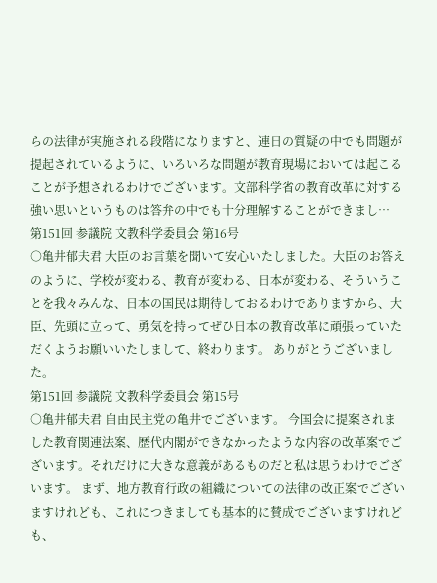らの法律が実施される段階になりますと、連日の質疑の中でも問題が提起されているように、いろいろな問題が教育現場においては起こることが予想されるわけでございます。文部科学省の教育改革に対する強い思いというものは答弁の中でも十分理解することができまし…
第151回 参議院 文教科学委員会 第16号
○亀井郁夫君 大臣のお言葉を聞いて安心いたしました。大臣のお答えのように、学校が変わる、教育が変わる、日本が変わる、そういうことを我々みんな、日本の国民は期待しておるわけでありますから、大臣、先頭に立って、勇気を持ってぜひ日本の教育改革に頑張っていただくようお願いいたしまして、終わります。 ありがとうございました。
第151回 参議院 文教科学委員会 第15号
○亀井郁夫君 自由民主党の亀井でございます。 今国会に提案されました教育関連法案、歴代内閣ができなかったような内容の改革案でございます。それだけに大きな意義があるものだと私は思うわけでございます。 まず、地方教育行政の組織についての法律の改正案でございますけれども、これにつきましても基本的に賛成でございますけれども、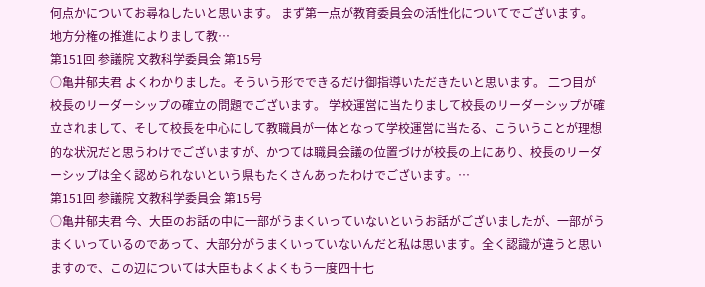何点かについてお尋ねしたいと思います。 まず第一点が教育委員会の活性化についてでございます。 地方分権の推進によりまして教…
第151回 参議院 文教科学委員会 第15号
○亀井郁夫君 よくわかりました。そういう形でできるだけ御指導いただきたいと思います。 二つ目が校長のリーダーシップの確立の問題でございます。 学校運営に当たりまして校長のリーダーシップが確立されまして、そして校長を中心にして教職員が一体となって学校運営に当たる、こういうことが理想的な状況だと思うわけでございますが、かつては職員会議の位置づけが校長の上にあり、校長のリーダーシップは全く認められないという県もたくさんあったわけでございます。…
第151回 参議院 文教科学委員会 第15号
○亀井郁夫君 今、大臣のお話の中に一部がうまくいっていないというお話がございましたが、一部がうまくいっているのであって、大部分がうまくいっていないんだと私は思います。全く認識が違うと思いますので、この辺については大臣もよくよくもう一度四十七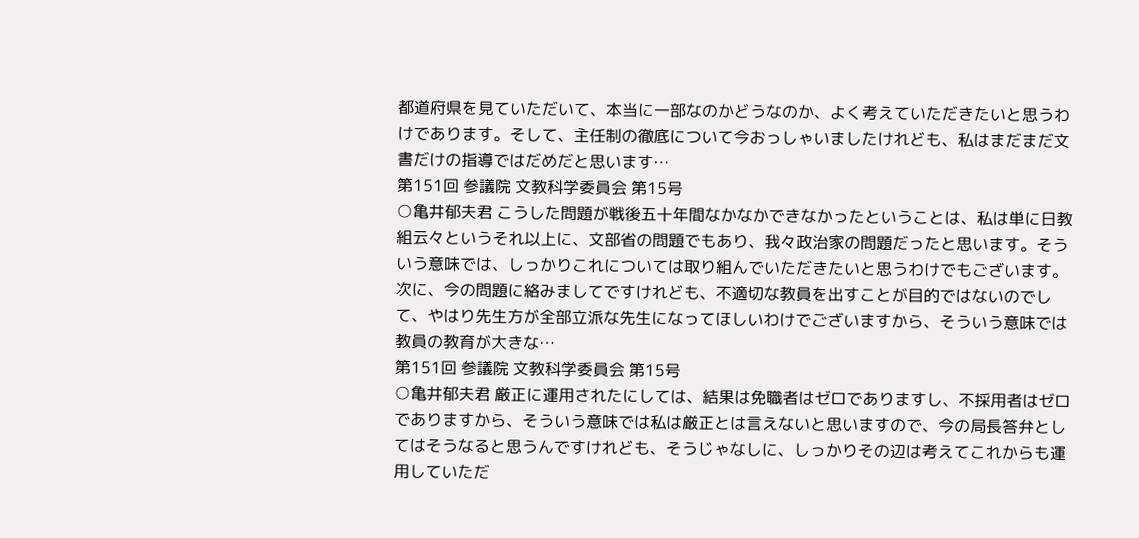都道府県を見ていただいて、本当に一部なのかどうなのか、よく考えていただきたいと思うわけであります。そして、主任制の徹底について今おっしゃいましたけれども、私はまだまだ文書だけの指導ではだめだと思います…
第151回 参議院 文教科学委員会 第15号
○亀井郁夫君 こうした問題が戦後五十年間なかなかできなかったということは、私は単に日教組云々というそれ以上に、文部省の問題でもあり、我々政治家の問題だったと思います。そういう意味では、しっかりこれについては取り組んでいただきたいと思うわけでもございます。 次に、今の問題に絡みましてですけれども、不適切な教員を出すことが目的ではないのでして、やはり先生方が全部立派な先生になってほしいわけでございますから、そういう意味では教員の教育が大きな…
第151回 参議院 文教科学委員会 第15号
○亀井郁夫君 厳正に運用されたにしては、結果は免職者はゼロでありますし、不採用者はゼロでありますから、そういう意味では私は厳正とは言えないと思いますので、今の局長答弁としてはそうなると思うんですけれども、そうじゃなしに、しっかりその辺は考えてこれからも運用していただ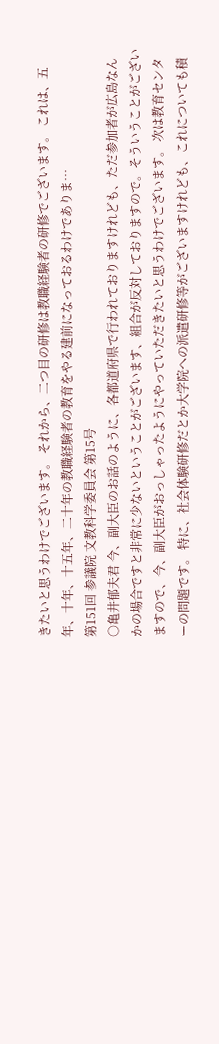きたいと思うわけでございます。 それから、二つ目の研修は教職経験者の研修でございます。 これは、五年、十年、十五年、二十年の教職経験者の教育をやる建前になっておるわけでありま…
第151回 参議院 文教科学委員会 第15号
○亀井郁夫君 今、副大臣のお話のように、各都道府県で行われておりますけれども、ただ参加者が広島なんかの場合ですと非常に少ないということがございます、組合が反対しておりますので。そういうことがございますので、今、副大臣がおっしゃったようにやっていただきたいと思うわけでございます。 次は教育センターの問題です。 特に、社会体験研修だとか大学院への派遣研修等がございますけれども、これについても積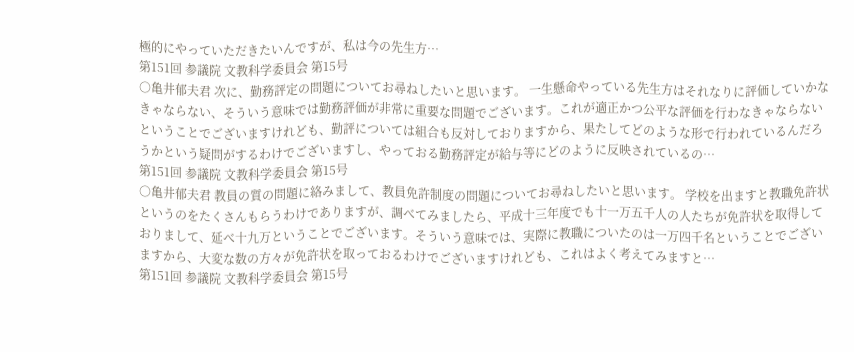極的にやっていただきたいんですが、私は今の先生方…
第151回 参議院 文教科学委員会 第15号
○亀井郁夫君 次に、勤務評定の問題についてお尋ねしたいと思います。 一生懸命やっている先生方はそれなりに評価していかなきゃならない、そういう意味では勤務評価が非常に重要な問題でございます。これが適正かつ公平な評価を行わなきゃならないということでございますけれども、勤評については組合も反対しておりますから、果たしてどのような形で行われているんだろうかという疑問がするわけでございますし、やっておる勤務評定が給与等にどのように反映されているの…
第151回 参議院 文教科学委員会 第15号
○亀井郁夫君 教員の質の問題に絡みまして、教員免許制度の問題についてお尋ねしたいと思います。 学校を出ますと教職免許状というのをたくさんもらうわけでありますが、調べてみましたら、平成十三年度でも十一万五千人の人たちが免許状を取得しておりまして、延べ十九万ということでございます。そういう意味では、実際に教職についたのは一万四千名ということでございますから、大変な数の方々が免許状を取っておるわけでございますけれども、これはよく考えてみますと…
第151回 参議院 文教科学委員会 第15号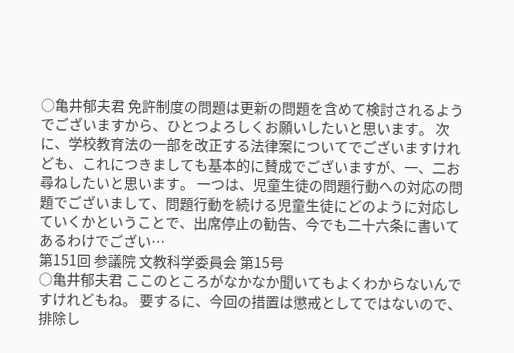○亀井郁夫君 免許制度の問題は更新の問題を含めて検討されるようでございますから、ひとつよろしくお願いしたいと思います。 次に、学校教育法の一部を改正する法律案についてでございますけれども、これにつきましても基本的に賛成でございますが、一、二お尋ねしたいと思います。 一つは、児童生徒の問題行動への対応の問題でございまして、問題行動を続ける児童生徒にどのように対応していくかということで、出席停止の勧告、今でも二十六条に書いてあるわけでござい…
第151回 参議院 文教科学委員会 第15号
○亀井郁夫君 ここのところがなかなか聞いてもよくわからないんですけれどもね。 要するに、今回の措置は懲戒としてではないので、排除し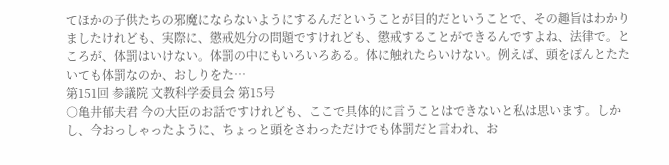てほかの子供たちの邪魔にならないようにするんだということが目的だということで、その趣旨はわかりましたけれども、実際に、懲戒処分の問題ですけれども、懲戒することができるんですよね、法律で。ところが、体罰はいけない。体罰の中にもいろいろある。体に触れたらいけない。例えば、頭をぽんとたたいても体罰なのか、おしりをた…
第151回 参議院 文教科学委員会 第15号
○亀井郁夫君 今の大臣のお話ですけれども、ここで具体的に言うことはできないと私は思います。しかし、今おっしゃったように、ちょっと頭をさわっただけでも体罰だと言われ、お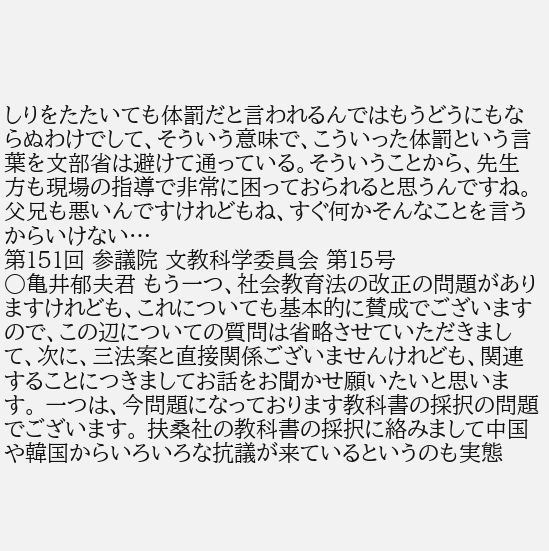しりをたたいても体罰だと言われるんではもうどうにもならぬわけでして、そういう意味で、こういった体罰という言葉を文部省は避けて通っている。そういうことから、先生方も現場の指導で非常に困っておられると思うんですね。父兄も悪いんですけれどもね、すぐ何かそんなことを言うからいけない…
第151回 参議院 文教科学委員会 第15号
○亀井郁夫君 もう一つ、社会教育法の改正の問題がありますけれども、これについても基本的に賛成でございますので、この辺についての質問は省略させていただきまして、次に、三法案と直接関係ございませんけれども、関連することにつきましてお話をお聞かせ願いたいと思います。 一つは、今問題になっております教科書の採択の問題でございます。 扶桑社の教科書の採択に絡みまして中国や韓国からいろいろな抗議が来ているというのも実態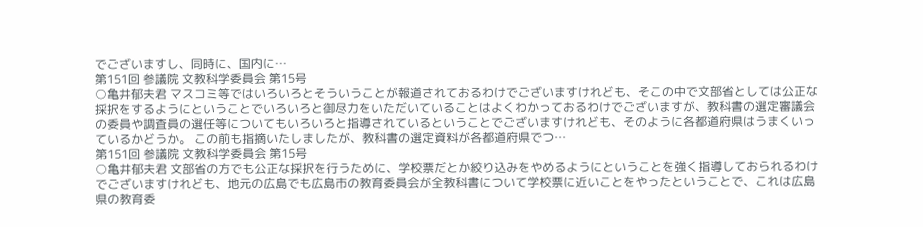でございますし、同時に、国内に…
第151回 参議院 文教科学委員会 第15号
○亀井郁夫君 マスコミ等ではいろいろとそういうことが報道されておるわけでございますけれども、そこの中で文部省としては公正な採択をするようにということでいろいろと御尽力をいただいていることはよくわかっておるわけでございますが、教科書の選定審議会の委員や調査員の選任等についてもいろいろと指導されているということでございますけれども、そのように各都道府県はうまくいっているかどうか。 この前も指摘いたしましたが、教科書の選定資料が各都道府県でつ…
第151回 参議院 文教科学委員会 第15号
○亀井郁夫君 文部省の方でも公正な採択を行うために、学校票だとか絞り込みをやめるようにということを強く指導しておられるわけでございますけれども、地元の広島でも広島市の教育委員会が全教科書について学校票に近いことをやったということで、これは広島県の教育委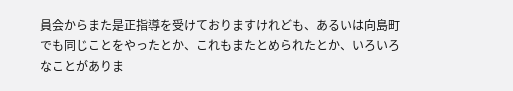員会からまた是正指導を受けておりますけれども、あるいは向島町でも同じことをやったとか、これもまたとめられたとか、いろいろなことがありま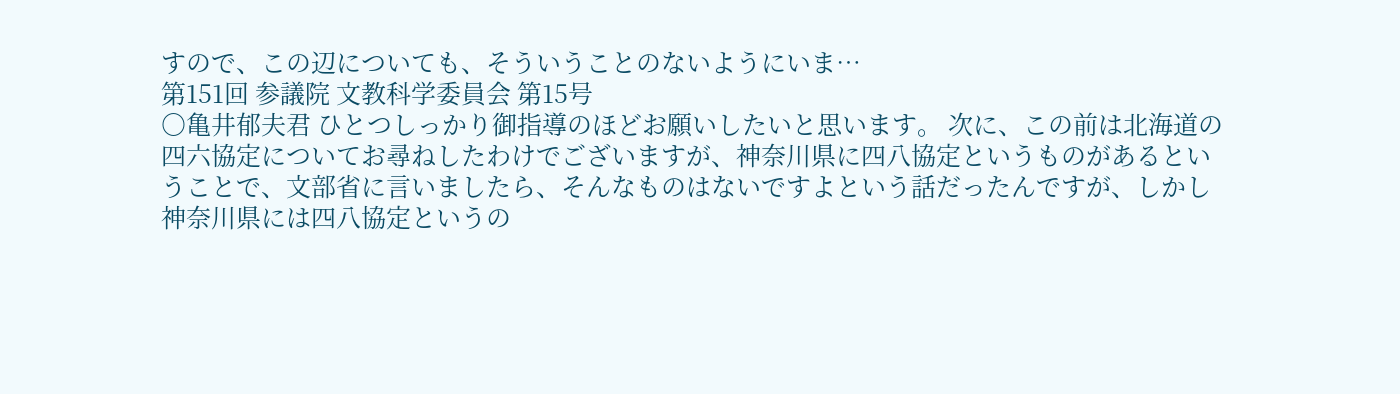すので、この辺についても、そういうことのないようにいま…
第151回 参議院 文教科学委員会 第15号
○亀井郁夫君 ひとつしっかり御指導のほどお願いしたいと思います。 次に、この前は北海道の四六協定についてお尋ねしたわけでございますが、神奈川県に四八協定というものがあるということで、文部省に言いましたら、そんなものはないですよという話だったんですが、しかし神奈川県には四八協定というの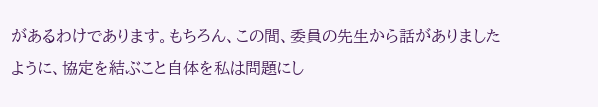があるわけであります。もちろん、この間、委員の先生から話がありましたように、協定を結ぶこと自体を私は問題にし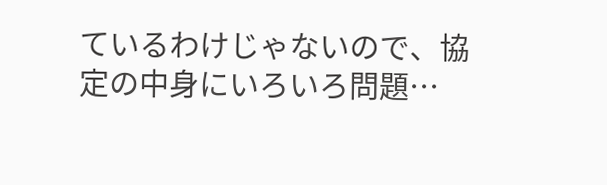ているわけじゃないので、協定の中身にいろいろ問題…